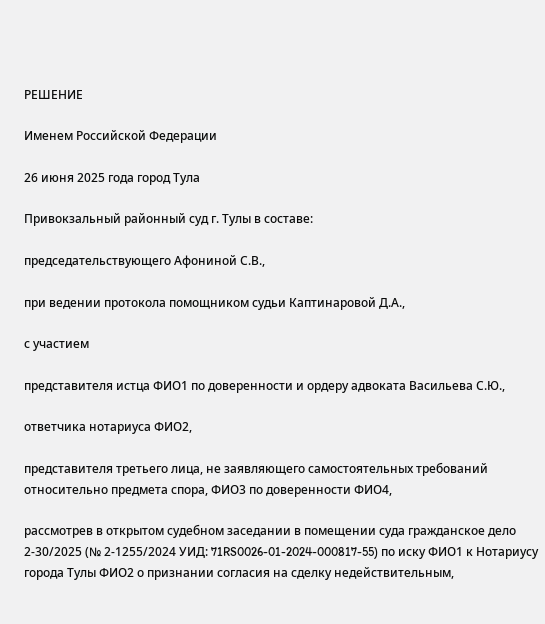РЕШЕНИЕ

Именем Российской Федерации

26 июня 2025 года город Тула

Привокзальный районный суд г. Тулы в составе:

председательствующего Афониной С.В.,

при ведении протокола помощником судьи Каптинаровой Д.А.,

с участием

представителя истца ФИО1 по доверенности и ордеру адвоката Васильева С.Ю.,

ответчика нотариуса ФИО2,

представителя третьего лица, не заявляющего самостоятельных требований относительно предмета спора, ФИО3 по доверенности ФИО4,

рассмотрев в открытом судебном заседании в помещении суда гражданское дело 2-30/2025 (№ 2-1255/2024 УИД: 71RS0026-01-2024-000817-55) по иску ФИО1 к Нотариусу города Тулы ФИО2 о признании согласия на сделку недействительным,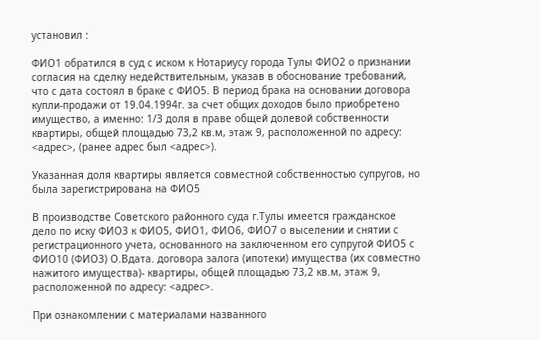установил :

ФИО1 обратился в суд с иском к Нотариусу города Тулы ФИО2 о признании согласия на сделку недействительным, указав в обоснование требований, что с дата состоял в браке с ФИО5. В период брака на основании договора купли-продажи от 19.04.1994г. за счет общих доходов было приобретено имущество, а именно: 1/3 доля в праве общей долевой собственности квартиры, общей площадью 73,2 кв.м, этаж 9, расположенной по адресу: <адрес>, (ранее адрес был <адрес>).

Указанная доля квартиры является совместной собственностью супругов, но была зарегистрирована на ФИО5

В производстве Советского районного суда г.Тулы имеется гражданское дело по иску ФИО3 к ФИО5, ФИО1, ФИО6, ФИО7 о выселении и снятии с регистрационного учета, основанного на заключенном его супругой ФИО5 с ФИО10 (ФИО3) О.Вдата. договора залога (ипотеки) имущества (их совместно нажитого имущества)- квартиры, общей площадью 73,2 кв.м, этаж 9, расположенной по адресу: <адрес>.

При ознакомлении с материалами названного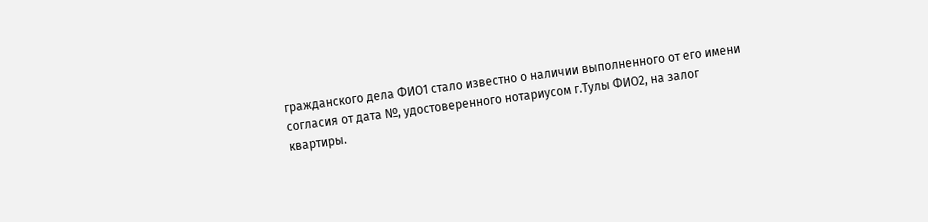гражданского дела ФИО1 стало известно о наличии выполненного от его имени согласия от дата №, удостоверенного нотариусом г.Тулы ФИО2, на залог квартиры.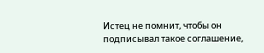Истец не помнит, чтобы он подписывал такое соглашение,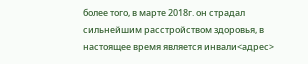более того, в марте 2018г. он страдал сильнейшим расстройством здоровья, в настоящее время является инвали<адрес>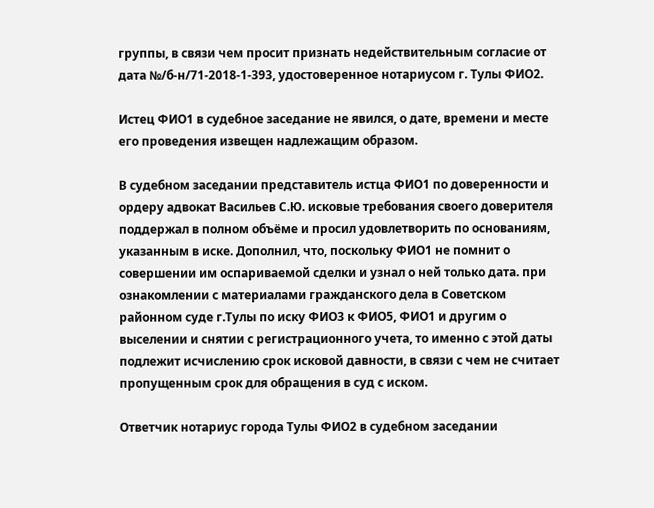группы, в связи чем просит признать недействительным согласие от дата №/б-н/71-2018-1-393, удостоверенное нотариусом г. Тулы ФИО2.

Истец ФИО1 в судебное заседание не явился, о дате, времени и месте его проведения извещен надлежащим образом.

В судебном заседании представитель истца ФИО1 по доверенности и ордеру адвокат Васильев С.Ю. исковые требования своего доверителя поддержал в полном объёме и просил удовлетворить по основаниям, указанным в иске. Дополнил, что, поскольку ФИО1 не помнит о совершении им оспариваемой сделки и узнал о ней только дата. при ознакомлении с материалами гражданского дела в Советском районном суде г.Тулы по иску ФИО3 к ФИО5, ФИО1 и другим о выселении и снятии с регистрационного учета, то именно с этой даты подлежит исчислению срок исковой давности, в связи с чем не считает пропущенным срок для обращения в суд с иском.

Ответчик нотариус города Тулы ФИО2 в судебном заседании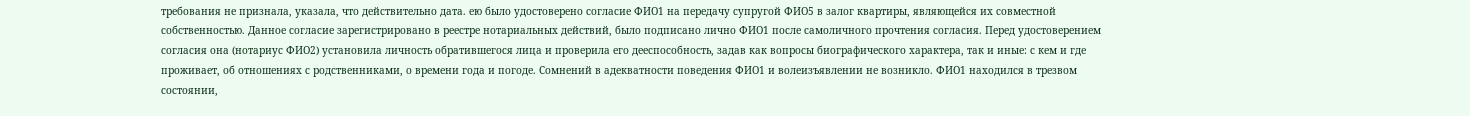требования не признала, указала, что действительно дата. ею было удостоверено согласие ФИО1 на передачу супругой ФИО5 в залог квартиры, являющейся их совместной собственностью. Данное согласие зарегистрировано в реестре нотариальных действий, было подписано лично ФИО1 после самоличного прочтения согласия. Перед удостоверением согласия она (нотариус ФИО2) установила личность обратившегося лица и проверила его дееспособность, задав как вопросы биографического характера, так и иные: с кем и где проживает, об отношениях с родственниками, о времени года и погоде. Сомнений в адекватности поведения ФИО1 и волеизъявлении не возникло. ФИО1 находился в трезвом состоянии,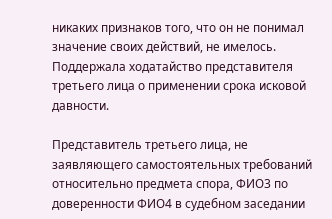никаких признаков того, что он не понимал значение своих действий, не имелось. Поддержала ходатайство представителя третьего лица о применении срока исковой давности.

Представитель третьего лица, не заявляющего самостоятельных требований относительно предмета спора, ФИО3 по доверенности ФИО4 в судебном заседании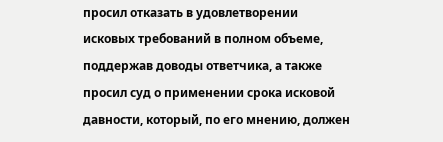просил отказать в удовлетворении исковых требований в полном объеме, поддержав доводы ответчика, а также просил суд о применении срока исковой давности, который, по его мнению, должен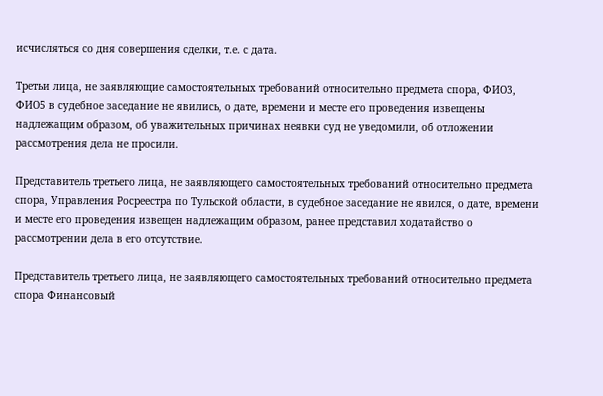исчисляться со дня совершения сделки, т.е. с дата.

Третьи лица, не заявляющие самостоятельных требований относительно предмета спора, ФИО3, ФИО5 в судебное заседание не явились, о дате, времени и месте его проведения извещены надлежащим образом, об уважительных причинах неявки суд не уведомили, об отложении рассмотрения дела не просили.

Представитель третьего лица, не заявляющего самостоятельных требований относительно предмета спора, Управления Росреестра по Тульской области, в судебное заседание не явился, о дате, времени и месте его проведения извещен надлежащим образом, ранее представил ходатайство о рассмотрении дела в его отсутствие.

Представитель третьего лица, не заявляющего самостоятельных требований относительно предмета спора Финансовый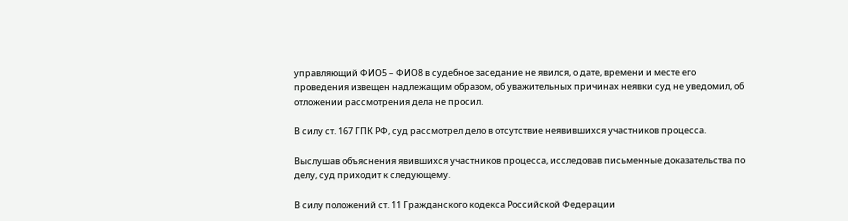управляющий ФИО5 – ФИО8 в судебное заседание не явился, о дате, времени и месте его проведения извещен надлежащим образом, об уважительных причинах неявки суд не уведомил, об отложении рассмотрения дела не просил.

В силу ст. 167 ГПК РФ, суд рассмотрел дело в отсутствие неявившихся участников процесса.

Выслушав объяснения явившихся участников процесса, исследовав письменные доказательства по делу, суд приходит к следующему.

В силу положений ст. 11 Гражданского кодекса Российской Федерации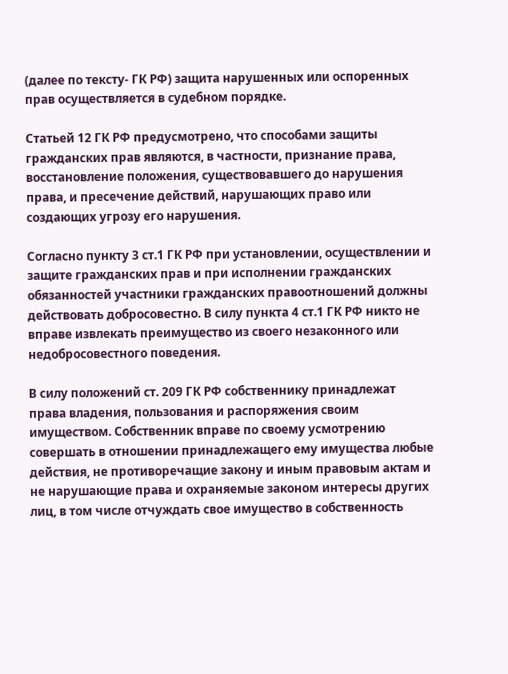(далее по тексту- ГК РФ) защита нарушенных или оспоренных прав осуществляется в судебном порядке.

Статьей 12 ГК РФ предусмотрено, что способами защиты гражданских прав являются, в частности, признание права, восстановление положения, существовавшего до нарушения права, и пресечение действий, нарушающих право или создающих угрозу его нарушения.

Согласно пункту 3 ст.1 ГК РФ при установлении, осуществлении и защите гражданских прав и при исполнении гражданских обязанностей участники гражданских правоотношений должны действовать добросовестно. В силу пункта 4 ст.1 ГК РФ никто не вправе извлекать преимущество из своего незаконного или недобросовестного поведения.

В силу положений ст. 209 ГК РФ собственнику принадлежат права владения, пользования и распоряжения своим имуществом. Собственник вправе по своему усмотрению совершать в отношении принадлежащего ему имущества любые действия, не противоречащие закону и иным правовым актам и не нарушающие права и охраняемые законом интересы других лиц, в том числе отчуждать свое имущество в собственность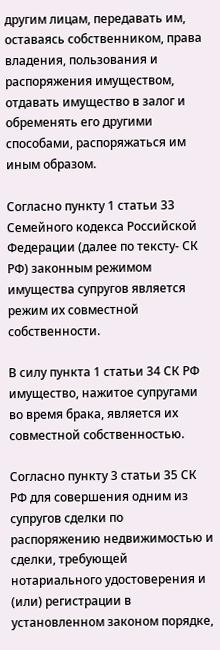другим лицам, передавать им, оставаясь собственником, права владения, пользования и распоряжения имуществом, отдавать имущество в залог и обременять его другими способами, распоряжаться им иным образом.

Согласно пункту 1 статьи 33 Семейного кодекса Российской Федерации (далее по тексту- СК РФ) законным режимом имущества супругов является режим их совместной собственности.

В силу пункта 1 статьи 34 СК РФ имущество, нажитое супругами во время брака, является их совместной собственностью.

Согласно пункту 3 статьи 35 СК РФ для совершения одним из супругов сделки по распоряжению недвижимостью и сделки, требующей нотариального удостоверения и (или) регистрации в установленном законом порядке,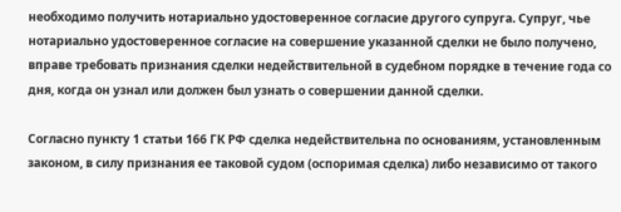необходимо получить нотариально удостоверенное согласие другого супруга. Супруг, чье нотариально удостоверенное согласие на совершение указанной сделки не было получено, вправе требовать признания сделки недействительной в судебном порядке в течение года со дня, когда он узнал или должен был узнать о совершении данной сделки.

Согласно пункту 1 статьи 166 ГК РФ сделка недействительна по основаниям, установленным законом, в силу признания ее таковой судом (оспоримая сделка) либо независимо от такого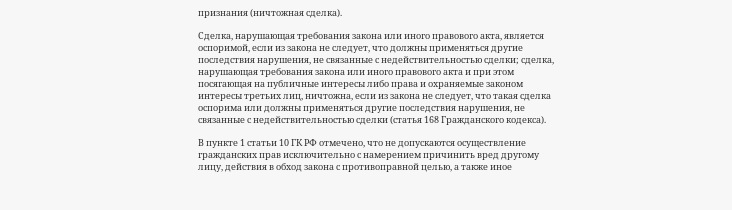признания (ничтожная сделка).

Сделка, нарушающая требования закона или иного правового акта, является оспоримой, если из закона не следует, что должны применяться другие последствия нарушения, не связанные с недействительностью сделки; сделка, нарушающая требования закона или иного правового акта и при этом посягающая на публичные интересы либо права и охраняемые законом интересы третьих лиц, ничтожна, если из закона не следует, что такая сделка оспорима или должны применяться другие последствия нарушения, не связанные с недействительностью сделки (статья 168 Гражданского кодекса).

В пункте 1 статьи 10 ГК РФ отмечено, что не допускаются осуществление гражданских прав исключительно с намерением причинить вред другому лицу, действия в обход закона с противоправной целью, а также иное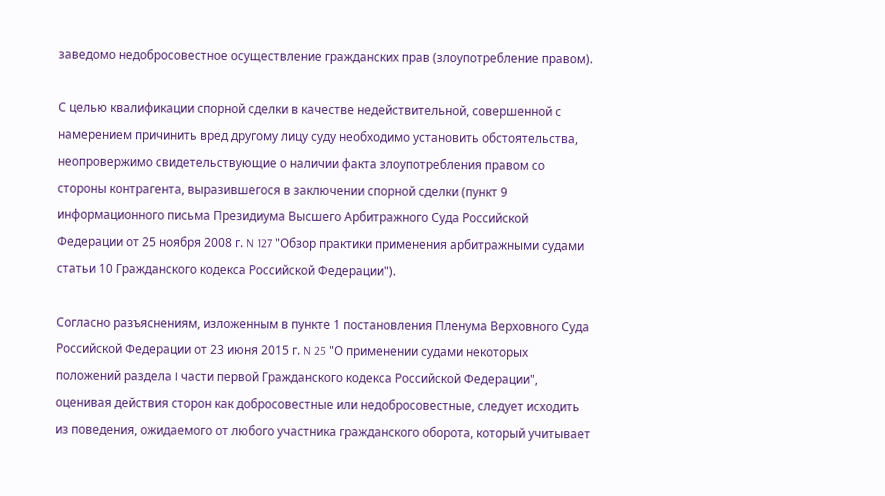заведомо недобросовестное осуществление гражданских прав (злоупотребление правом).

С целью квалификации спорной сделки в качестве недействительной, совершенной с намерением причинить вред другому лицу суду необходимо установить обстоятельства, неопровержимо свидетельствующие о наличии факта злоупотребления правом со стороны контрагента, выразившегося в заключении спорной сделки (пункт 9 информационного письма Президиума Высшего Арбитражного Суда Российской Федерации от 25 ноября 2008 г. N 127 "Обзор практики применения арбитражными судами статьи 10 Гражданского кодекса Российской Федерации").

Согласно разъяснениям, изложенным в пункте 1 постановления Пленума Верховного Суда Российской Федерации от 23 июня 2015 г. N 25 "О применении судами некоторых положений раздела I части первой Гражданского кодекса Российской Федерации", оценивая действия сторон как добросовестные или недобросовестные, следует исходить из поведения, ожидаемого от любого участника гражданского оборота, который учитывает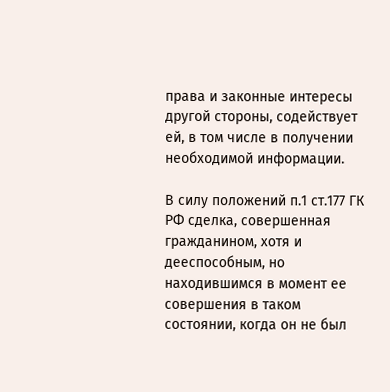права и законные интересы другой стороны, содействует ей, в том числе в получении необходимой информации.

В силу положений п.1 ст.177 ГК РФ сделка, совершенная гражданином, хотя и дееспособным, но находившимся в момент ее совершения в таком состоянии, когда он не был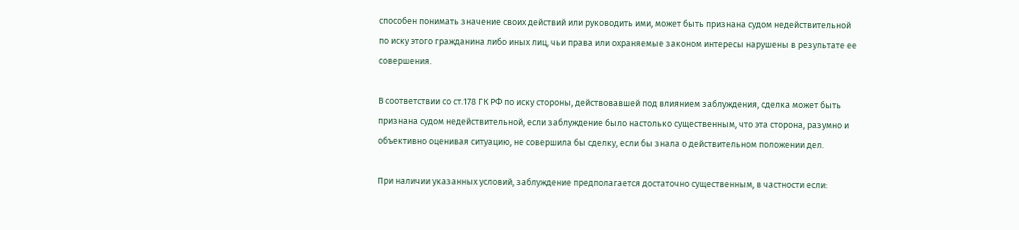способен понимать значение своих действий или руководить ими, может быть признана судом недействительной по иску этого гражданина либо иных лиц, чьи права или охраняемые законом интересы нарушены в результате ее совершения.

В соответствии со ст.178 ГК РФ по иску стороны, действовавшей под влиянием заблуждения, сделка может быть признана судом недействительной, если заблуждение было настолько существенным, что эта сторона, разумно и объективно оценивая ситуацию, не совершила бы сделку, если бы знала о действительном положении дел.

При наличии указанных условий, заблуждение предполагается достаточно существенным, в частности если: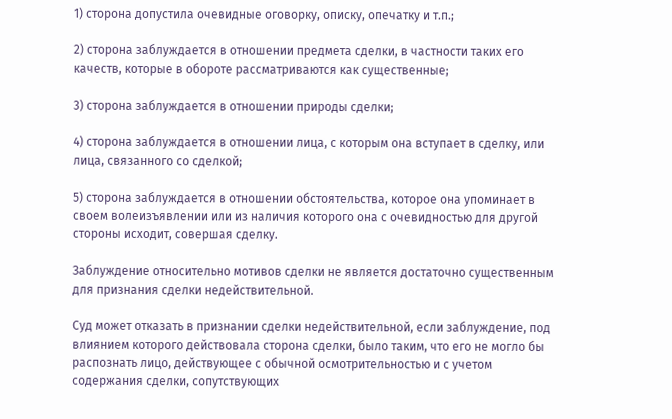1) сторона допустила очевидные оговорку, описку, опечатку и т.п.;

2) сторона заблуждается в отношении предмета сделки, в частности таких его качеств, которые в обороте рассматриваются как существенные;

3) сторона заблуждается в отношении природы сделки;

4) сторона заблуждается в отношении лица, с которым она вступает в сделку, или лица, связанного со сделкой;

5) сторона заблуждается в отношении обстоятельства, которое она упоминает в своем волеизъявлении или из наличия которого она с очевидностью для другой стороны исходит, совершая сделку.

Заблуждение относительно мотивов сделки не является достаточно существенным для признания сделки недействительной.

Суд может отказать в признании сделки недействительной, если заблуждение, под влиянием которого действовала сторона сделки, было таким, что его не могло бы распознать лицо, действующее с обычной осмотрительностью и с учетом содержания сделки, сопутствующих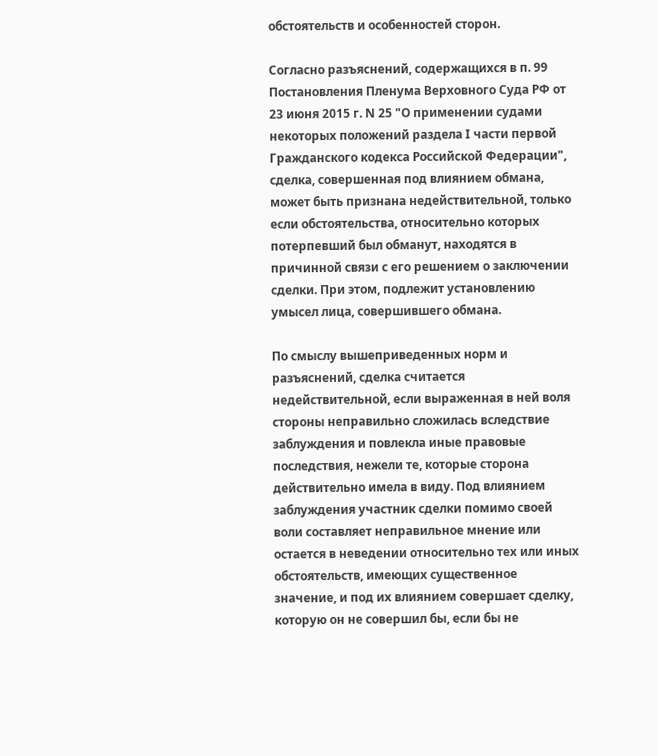обстоятельств и особенностей сторон.

Согласно разъяснений, содержащихся в п. 99 Постановления Пленума Верховного Суда РФ от 23 июня 2015 г. N 25 "О применении судами некоторых положений раздела I части первой Гражданского кодекса Российской Федерации", сделка, совершенная под влиянием обмана, может быть признана недействительной, только если обстоятельства, относительно которых потерпевший был обманут, находятся в причинной связи с его решением о заключении сделки. При этом, подлежит установлению умысел лица, совершившего обмана.

По смыслу вышеприведенных норм и разъяснений, сделка считается недействительной, если выраженная в ней воля стороны неправильно сложилась вследствие заблуждения и повлекла иные правовые последствия, нежели те, которые сторона действительно имела в виду. Под влиянием заблуждения участник сделки помимо своей воли составляет неправильное мнение или остается в неведении относительно тех или иных обстоятельств, имеющих существенное значение, и под их влиянием совершает сделку, которую он не совершил бы, если бы не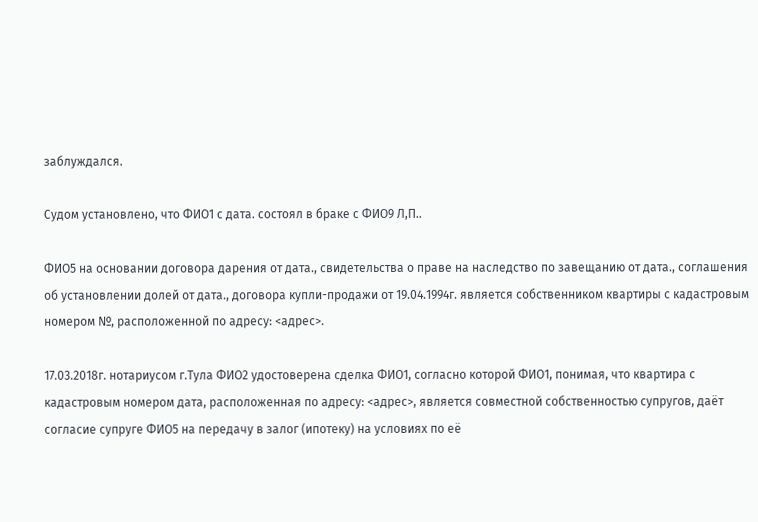заблуждался.

Судом установлено, что ФИО1 с дата. состоял в браке с ФИО9 Л,П..

ФИО5 на основании договора дарения от дата., свидетельства о праве на наследство по завещанию от дата., соглашения об установлении долей от дата., договора купли-продажи от 19.04.1994г. является собственником квартиры с кадастровым номером №, расположенной по адресу: <адрес>.

17.03.2018г. нотариусом г.Тула ФИО2 удостоверена сделка ФИО1, согласно которой ФИО1, понимая, что квартира с кадастровым номером дата, расположенная по адресу: <адрес>, является совместной собственностью супругов, даёт согласие супруге ФИО5 на передачу в залог (ипотеку) на условиях по её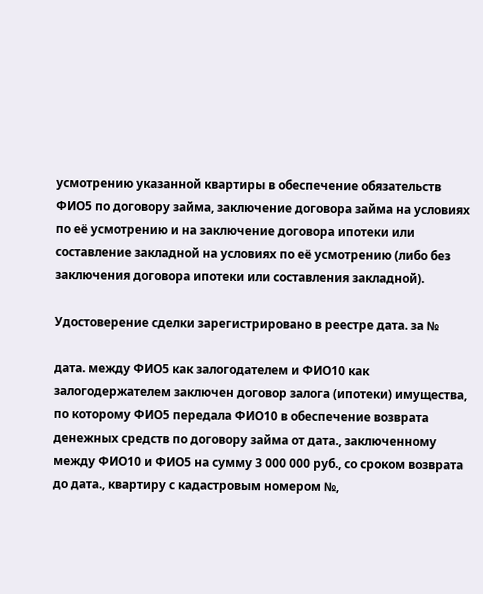усмотрению указанной квартиры в обеспечение обязательств ФИО5 по договору займа, заключение договора займа на условиях по её усмотрению и на заключение договора ипотеки или составление закладной на условиях по её усмотрению (либо без заключения договора ипотеки или составления закладной).

Удостоверение сделки зарегистрировано в реестре дата. за №

дата. между ФИО5 как залогодателем и ФИО10 как залогодержателем заключен договор залога (ипотеки) имущества, по которому ФИО5 передала ФИО10 в обеспечение возврата денежных средств по договору займа от дата., заключенному между ФИО10 и ФИО5 на сумму 3 000 000 руб., со сроком возврата до дата., квартиру с кадастровым номером №,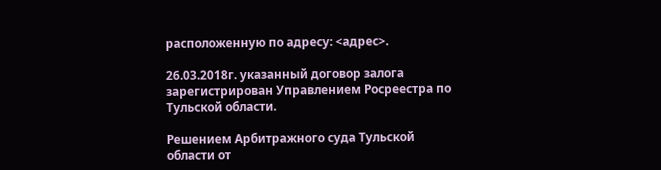расположенную по адресу: <адрес>.

26.03.2018г. указанный договор залога зарегистрирован Управлением Росреестра по Тульской области.

Решением Арбитражного суда Тульской области от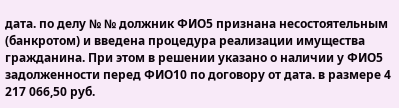дата. по делу № № должник ФИО5 признана несостоятельным (банкротом) и введена процедура реализации имущества гражданина. При этом в решении указано о наличии у ФИО5 задолженности перед ФИО10 по договору от дата. в размере 4 217 066,50 руб.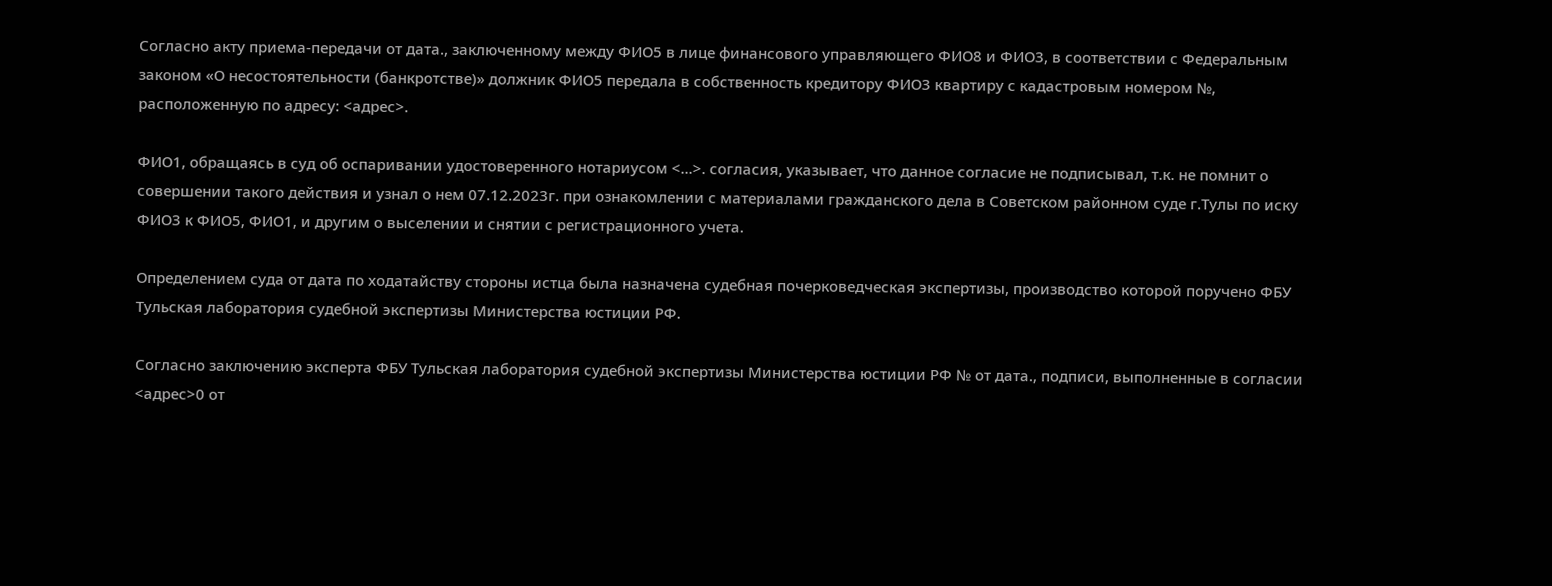Согласно акту приема-передачи от дата., заключенному между ФИО5 в лице финансового управляющего ФИО8 и ФИО3, в соответствии с Федеральным законом «О несостоятельности (банкротстве)» должник ФИО5 передала в собственность кредитору ФИО3 квартиру с кадастровым номером №, расположенную по адресу: <адрес>.

ФИО1, обращаясь в суд об оспаривании удостоверенного нотариусом <...>. согласия, указывает, что данное согласие не подписывал, т.к. не помнит о совершении такого действия и узнал о нем 07.12.2023г. при ознакомлении с материалами гражданского дела в Советском районном суде г.Тулы по иску ФИО3 к ФИО5, ФИО1, и другим о выселении и снятии с регистрационного учета.

Определением суда от дата по ходатайству стороны истца была назначена судебная почерковедческая экспертизы, производство которой поручено ФБУ Тульская лаборатория судебной экспертизы Министерства юстиции РФ.

Согласно заключению эксперта ФБУ Тульская лаборатория судебной экспертизы Министерства юстиции РФ № от дата., подписи, выполненные в согласии <адрес>0 от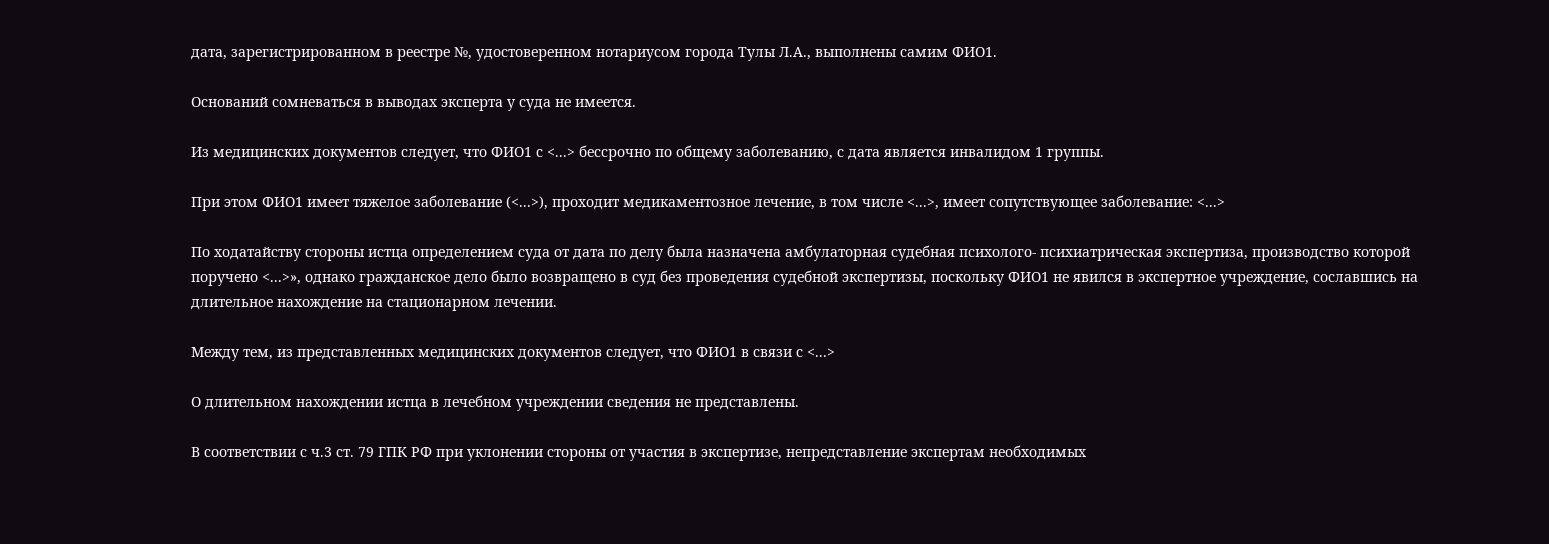дата, зарегистрированном в реестре №, удостоверенном нотариусом города Тулы Л.А., выполнены самим ФИО1.

Оснований сомневаться в выводах эксперта у суда не имеется.

Из медицинских документов следует, что ФИО1 с <...> бессрочно по общему заболеванию, с дата является инвалидом 1 группы.

При этом ФИО1 имеет тяжелое заболевание (<...>), проходит медикаментозное лечение, в том числе <...>, имеет сопутствующее заболевание: <...>

По ходатайству стороны истца определением суда от дата по делу была назначена амбулаторная судебная психолого- психиатрическая экспертиза, производство которой поручено <...>», однако гражданское дело было возвращено в суд без проведения судебной экспертизы, поскольку ФИО1 не явился в экспертное учреждение, сославшись на длительное нахождение на стационарном лечении.

Между тем, из представленных медицинских документов следует, что ФИО1 в связи с <...>

О длительном нахождении истца в лечебном учреждении сведения не представлены.

В соответствии с ч.3 ст. 79 ГПК РФ при уклонении стороны от участия в экспертизе, непредставление экспертам необходимых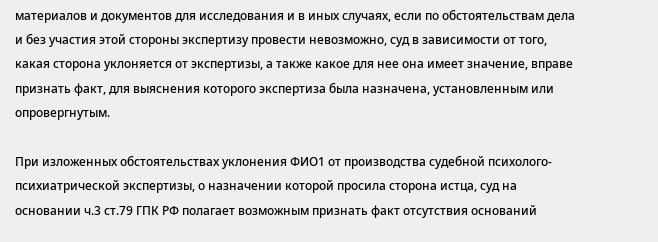материалов и документов для исследования и в иных случаях, если по обстоятельствам дела и без участия этой стороны экспертизу провести невозможно, суд в зависимости от того, какая сторона уклоняется от экспертизы, а также какое для нее она имеет значение, вправе признать факт, для выяснения которого экспертиза была назначена, установленным или опровергнутым.

При изложенных обстоятельствах уклонения ФИО1 от производства судебной психолого-психиатрической экспертизы, о назначении которой просила сторона истца, суд на основании ч.3 ст.79 ГПК РФ полагает возможным признать факт отсутствия оснований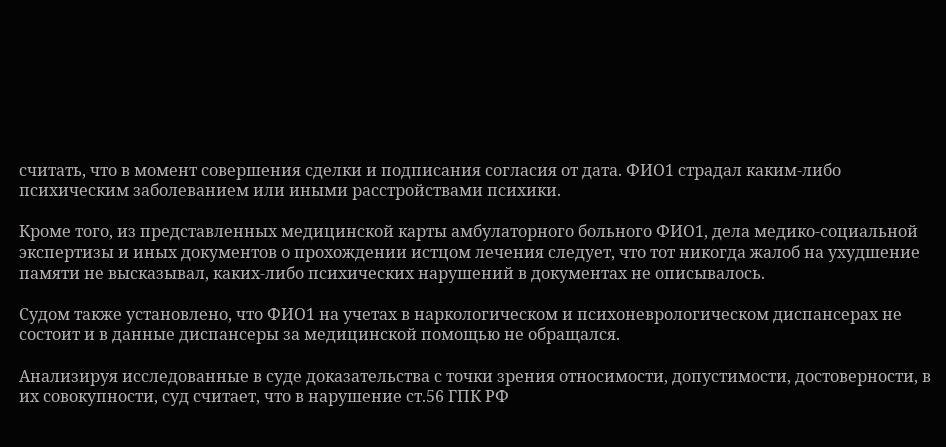считать, что в момент совершения сделки и подписания согласия от дата. ФИО1 страдал каким-либо психическим заболеванием или иными расстройствами психики.

Кроме того, из представленных медицинской карты амбулаторного больного ФИО1, дела медико-социальной экспертизы и иных документов о прохождении истцом лечения следует, что тот никогда жалоб на ухудшение памяти не высказывал, каких-либо психических нарушений в документах не описывалось.

Судом также установлено, что ФИО1 на учетах в наркологическом и психоневрологическом диспансерах не состоит и в данные диспансеры за медицинской помощью не обращался.

Анализируя исследованные в суде доказательства с точки зрения относимости, допустимости, достоверности, в их совокупности, суд считает, что в нарушение ст.56 ГПК РФ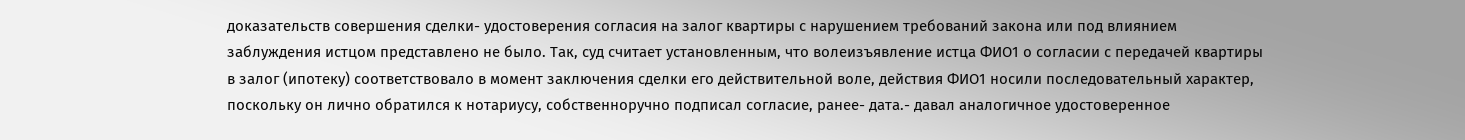доказательств совершения сделки- удостоверения согласия на залог квартиры с нарушением требований закона или под влиянием заблуждения истцом представлено не было. Так, суд считает установленным, что волеизъявление истца ФИО1 о согласии с передачей квартиры в залог (ипотеку) соответствовало в момент заключения сделки его действительной воле, действия ФИО1 носили последовательный характер, поскольку он лично обратился к нотариусу, собственноручно подписал согласие, ранее- дата.- давал аналогичное удостоверенное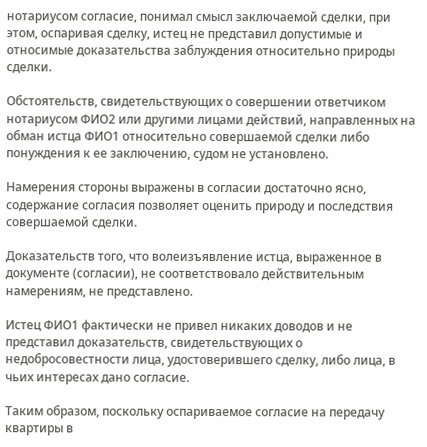нотариусом согласие, понимал смысл заключаемой сделки, при этом, оспаривая сделку, истец не представил допустимые и относимые доказательства заблуждения относительно природы сделки.

Обстоятельств, свидетельствующих о совершении ответчиком нотариусом ФИО2 или другими лицами действий, направленных на обман истца ФИО1 относительно совершаемой сделки либо понуждения к ее заключению, судом не установлено.

Намерения стороны выражены в согласии достаточно ясно, содержание согласия позволяет оценить природу и последствия совершаемой сделки.

Доказательств того, что волеизъявление истца, выраженное в документе (согласии), не соответствовало действительным намерениям, не представлено.

Истец ФИО1 фактически не привел никаких доводов и не представил доказательств, свидетельствующих о недобросовестности лица, удостоверившего сделку, либо лица, в чьих интересах дано согласие.

Таким образом, поскольку оспариваемое согласие на передачу квартиры в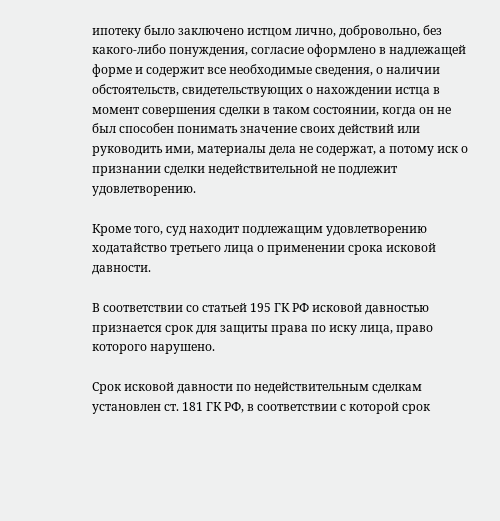ипотеку было заключено истцом лично, добровольно, без какого-либо понуждения, согласие оформлено в надлежащей форме и содержит все необходимые сведения, о наличии обстоятельств, свидетельствующих о нахождении истца в момент совершения сделки в таком состоянии, когда он не был способен понимать значение своих действий или руководить ими, материалы дела не содержат, а потому иск о признании сделки недействительной не подлежит удовлетворению.

Кроме того, суд находит подлежащим удовлетворению ходатайство третьего лица о применении срока исковой давности.

В соответствии со статьей 195 ГК РФ исковой давностью признается срок для защиты права по иску лица, право которого нарушено.

Срок исковой давности по недействительным сделкам установлен ст. 181 ГК РФ, в соответствии с которой срок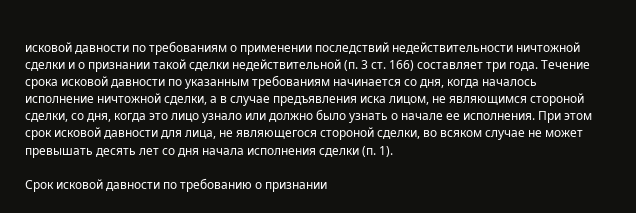исковой давности по требованиям о применении последствий недействительности ничтожной сделки и о признании такой сделки недействительной (п. 3 ст. 166) составляет три года. Течение срока исковой давности по указанным требованиям начинается со дня, когда началось исполнение ничтожной сделки, а в случае предъявления иска лицом, не являющимся стороной сделки, со дня, когда это лицо узнало или должно было узнать о начале ее исполнения. При этом срок исковой давности для лица, не являющегося стороной сделки, во всяком случае не может превышать десять лет со дня начала исполнения сделки (п. 1).

Срок исковой давности по требованию о признании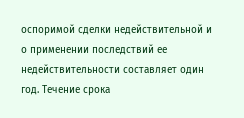оспоримой сделки недействительной и о применении последствий ее недействительности составляет один год. Течение срока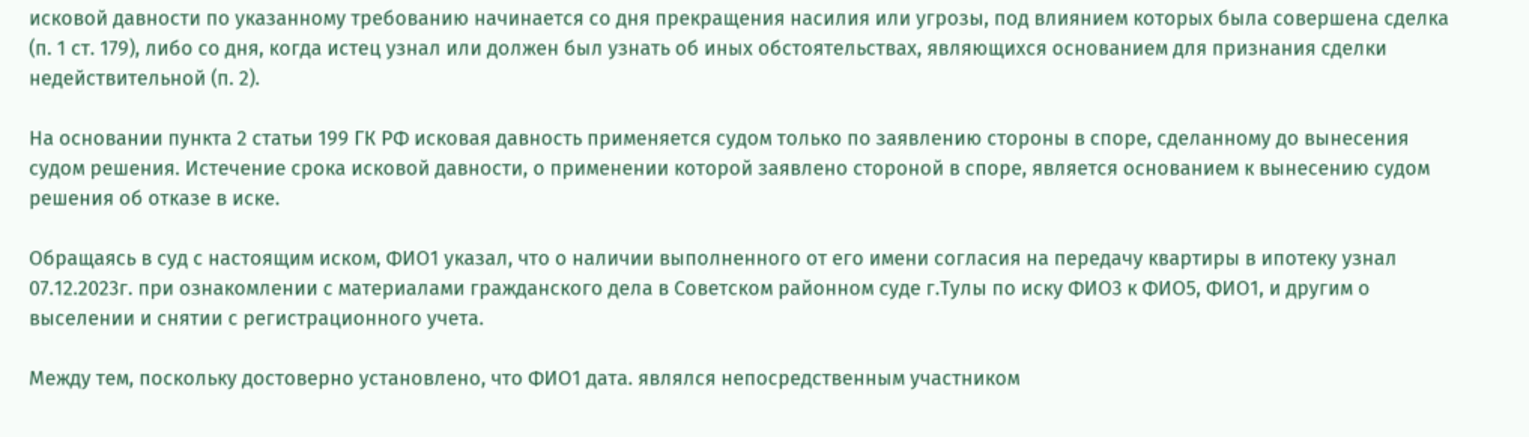исковой давности по указанному требованию начинается со дня прекращения насилия или угрозы, под влиянием которых была совершена сделка (п. 1 ст. 179), либо со дня, когда истец узнал или должен был узнать об иных обстоятельствах, являющихся основанием для признания сделки недействительной (п. 2).

На основании пункта 2 статьи 199 ГК РФ исковая давность применяется судом только по заявлению стороны в споре, сделанному до вынесения судом решения. Истечение срока исковой давности, о применении которой заявлено стороной в споре, является основанием к вынесению судом решения об отказе в иске.

Обращаясь в суд с настоящим иском, ФИО1 указал, что о наличии выполненного от его имени согласия на передачу квартиры в ипотеку узнал 07.12.2023г. при ознакомлении с материалами гражданского дела в Советском районном суде г.Тулы по иску ФИО3 к ФИО5, ФИО1, и другим о выселении и снятии с регистрационного учета.

Между тем, поскольку достоверно установлено, что ФИО1 дата. являлся непосредственным участником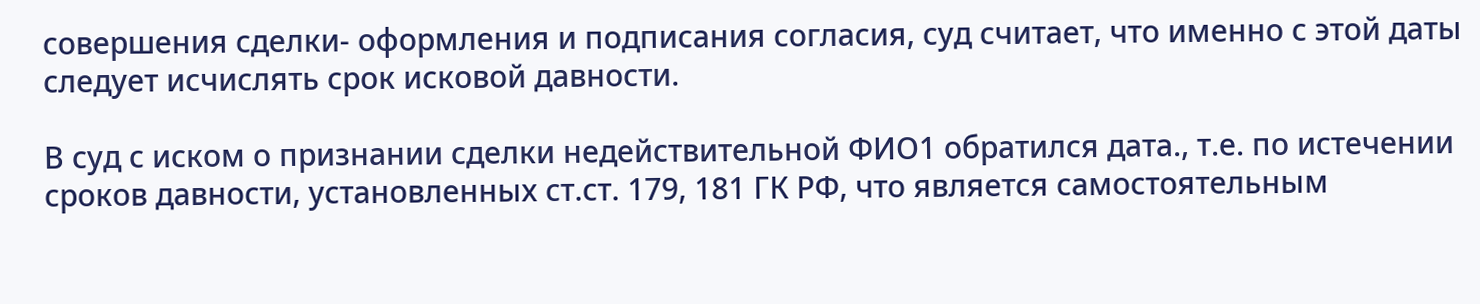совершения сделки- оформления и подписания согласия, суд считает, что именно с этой даты следует исчислять срок исковой давности.

В суд с иском о признании сделки недействительной ФИО1 обратился дата., т.е. по истечении сроков давности, установленных ст.ст. 179, 181 ГК РФ, что является самостоятельным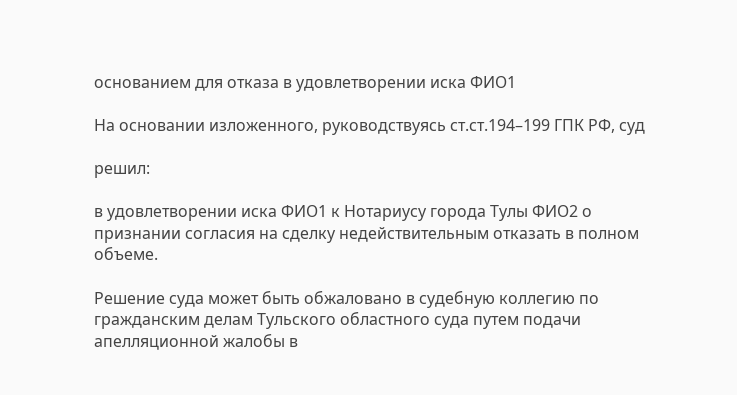основанием для отказа в удовлетворении иска ФИО1

На основании изложенного, руководствуясь ст.ст.194–199 ГПК РФ, суд

решил:

в удовлетворении иска ФИО1 к Нотариусу города Тулы ФИО2 о признании согласия на сделку недействительным отказать в полном объеме.

Решение суда может быть обжаловано в судебную коллегию по гражданским делам Тульского областного суда путем подачи апелляционной жалобы в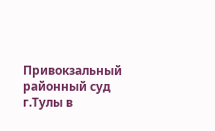Привокзальный районный суд г.Тулы в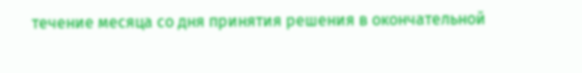течение месяца со дня принятия решения в окончательной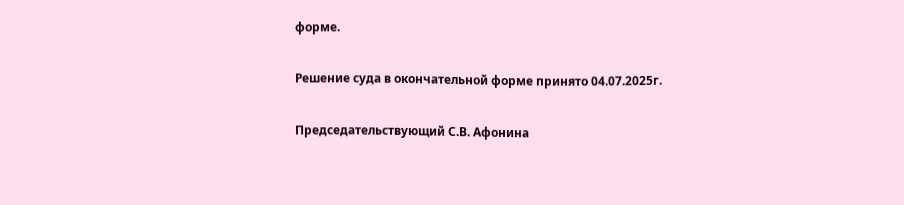форме.

Решение суда в окончательной форме принято 04.07.2025г.

Председательствующий С.В. Афонина